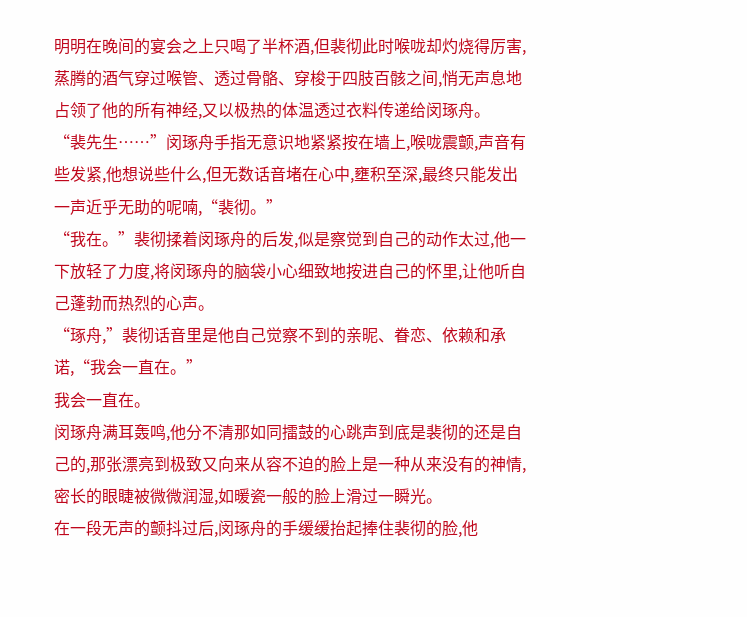明明在晚间的宴会之上只喝了半杯酒,但裴彻此时喉咙却灼烧得厉害,蒸腾的酒气穿过喉管、透过骨骼、穿梭于四肢百骸之间,悄无声息地占领了他的所有神经,又以极热的体温透过衣料传递给闵琢舟。
“裴先生……”闵琢舟手指无意识地紧紧按在墙上,喉咙震颤,声音有些发紧,他想说些什么,但无数话音堵在心中,壅积至深,最终只能发出一声近乎无助的呢喃,“裴彻。”
“我在。”裴彻揉着闵琢舟的后发,似是察觉到自己的动作太过,他一下放轻了力度,将闵琢舟的脑袋小心细致地按进自己的怀里,让他听自己蓬勃而热烈的心声。
“琢舟,”裴彻话音里是他自己觉察不到的亲昵、眷恋、依赖和承诺,“我会一直在。”
我会一直在。
闵琢舟满耳轰鸣,他分不清那如同擂鼓的心跳声到底是裴彻的还是自己的,那张漂亮到极致又向来从容不迫的脸上是一种从来没有的神情,密长的眼睫被微微润湿,如暖瓷一般的脸上滑过一瞬光。
在一段无声的颤抖过后,闵琢舟的手缓缓抬起捧住裴彻的脸,他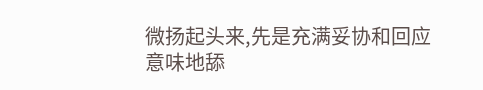微扬起头来,先是充满妥协和回应意味地舔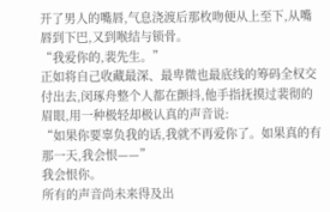开了男人的嘴唇,气息浇渡后那枚吻便从上至下,从嘴唇到下巴,又到喉结与锁骨。
“我爱你的,裴先生。”
正如将自己收藏最深、最卑微也最底线的筹码全权交付出去,闵琢舟整个人都在颤抖,他手指抚摸过裴彻的眉眼,用一种极轻却极认真的声音说:
“如果你要辜负我的话,我就不再爱你了。如果真的有那一天,我会恨——”
我会恨你。
所有的声音尚未来得及出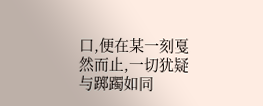口,便在某一刻戛然而止,一切犹疑与踯躅如同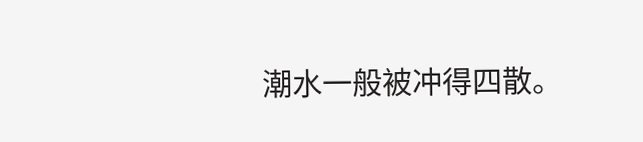潮水一般被冲得四散。